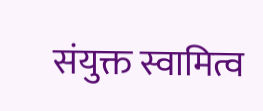संयुक्त स्वामित्व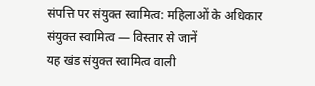संपत्ति पर संयुक्त स्वामित्व: महिलाओं के अधिकार
संयुक्त स्वामित्व — विस्तार से जानें
यह खंड संयुक्त स्वामित्व वाली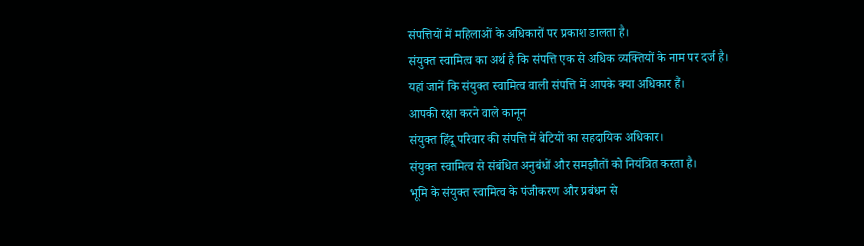संपत्तियों में महिलाओं के अधिकारों पर प्रकाश डालता है।
संयुक्त स्वामित्व का अर्थ है कि संपत्ति एक से अधिक व्यक्तियों के नाम पर दर्ज है।
यहां जानें कि संयुक्त स्वामित्व वाली संपत्ति में आपके क्या अधिकार हैं।
आपकी रक्षा करने वाले कानून
संयुक्त हिंदू परिवार की संपत्ति में बेटियों का सहदायिक अधिकार।
संयुक्त स्वामित्व से संबंधित अनुबंधों और समझौतों को नियंत्रित करता है।
भूमि के संयुक्त स्वामित्व के पंजीकरण और प्रबंधन से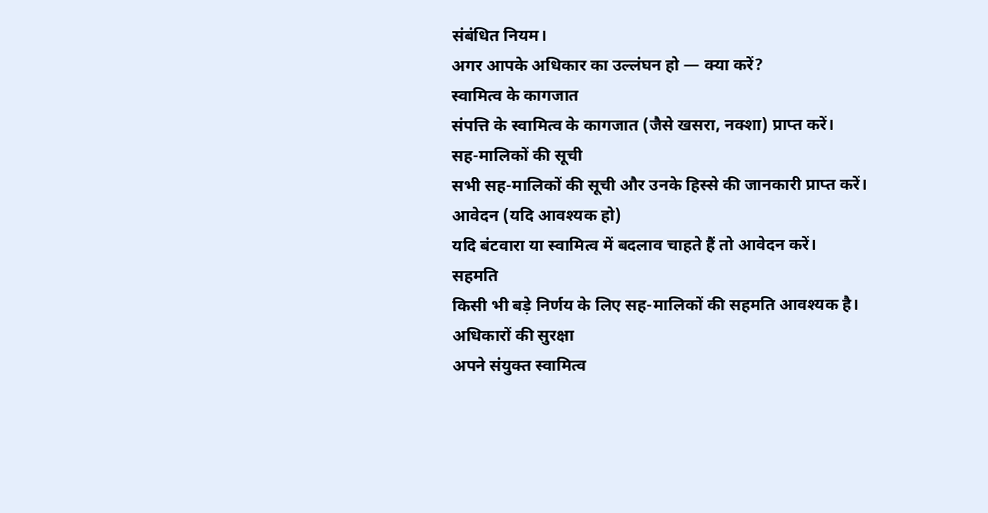संबंधित नियम।
अगर आपके अधिकार का उल्लंघन हो — क्या करें?
स्वामित्व के कागजात
संपत्ति के स्वामित्व के कागजात (जैसे खसरा, नक्शा) प्राप्त करें।
सह-मालिकों की सूची
सभी सह-मालिकों की सूची और उनके हिस्से की जानकारी प्राप्त करें।
आवेदन (यदि आवश्यक हो)
यदि बंटवारा या स्वामित्व में बदलाव चाहते हैं तो आवेदन करें।
सहमति
किसी भी बड़े निर्णय के लिए सह-मालिकों की सहमति आवश्यक है।
अधिकारों की सुरक्षा
अपने संयुक्त स्वामित्व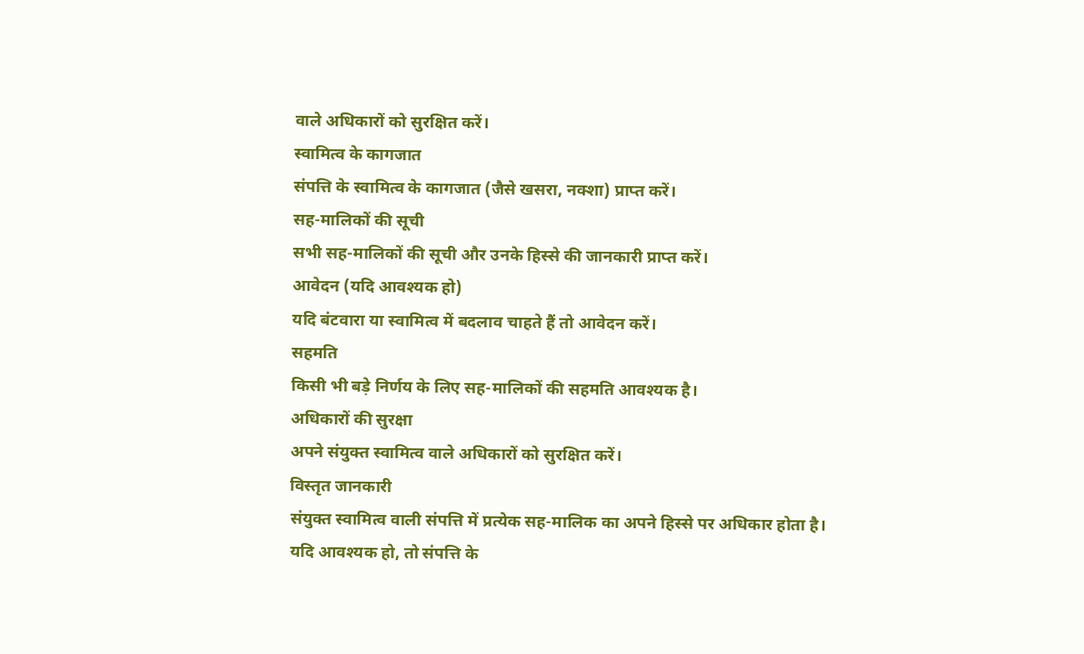वाले अधिकारों को सुरक्षित करें।
स्वामित्व के कागजात
संपत्ति के स्वामित्व के कागजात (जैसे खसरा, नक्शा) प्राप्त करें।
सह-मालिकों की सूची
सभी सह-मालिकों की सूची और उनके हिस्से की जानकारी प्राप्त करें।
आवेदन (यदि आवश्यक हो)
यदि बंटवारा या स्वामित्व में बदलाव चाहते हैं तो आवेदन करें।
सहमति
किसी भी बड़े निर्णय के लिए सह-मालिकों की सहमति आवश्यक है।
अधिकारों की सुरक्षा
अपने संयुक्त स्वामित्व वाले अधिकारों को सुरक्षित करें।
विस्तृत जानकारी
संयुक्त स्वामित्व वाली संपत्ति में प्रत्येक सह-मालिक का अपने हिस्से पर अधिकार होता है।
यदि आवश्यक हो, तो संपत्ति के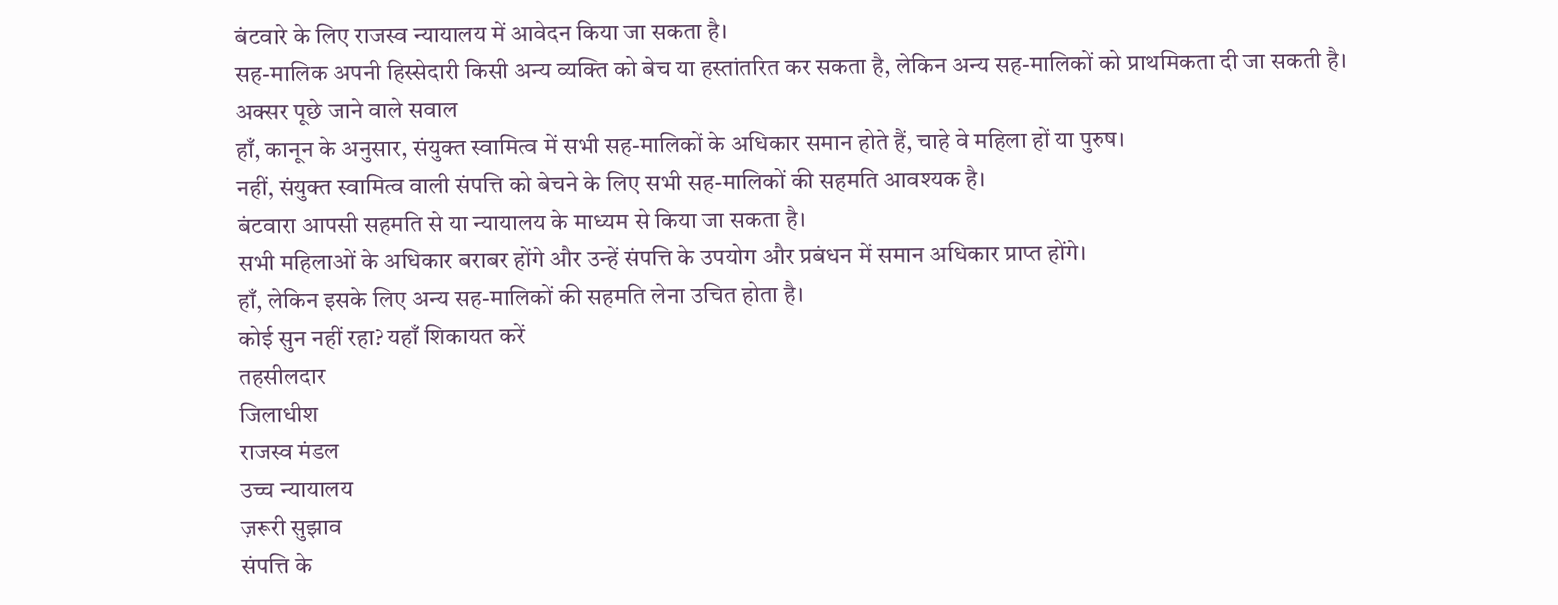बंटवारे के लिए राजस्व न्यायालय में आवेदन किया जा सकता है।
सह-मालिक अपनी हिस्सेदारी किसी अन्य व्यक्ति को बेच या हस्तांतरित कर सकता है, लेकिन अन्य सह-मालिकों को प्राथमिकता दी जा सकती है।
अक्सर पूछे जाने वाले सवाल
हाँ, कानून के अनुसार, संयुक्त स्वामित्व में सभी सह-मालिकों के अधिकार समान होते हैं, चाहे वे महिला हों या पुरुष।
नहीं, संयुक्त स्वामित्व वाली संपत्ति को बेचने के लिए सभी सह-मालिकों की सहमति आवश्यक है।
बंटवारा आपसी सहमति से या न्यायालय के माध्यम से किया जा सकता है।
सभी महिलाओं के अधिकार बराबर होंगे और उन्हें संपत्ति के उपयोग और प्रबंधन में समान अधिकार प्राप्त होंगे।
हाँ, लेकिन इसके लिए अन्य सह-मालिकों की सहमति लेना उचित होता है।
कोई सुन नहीं रहा? यहाँ शिकायत करें
तहसीलदार
जिलाधीश
राजस्व मंडल
उच्च न्यायालय
ज़रूरी सुझाव
संपत्ति के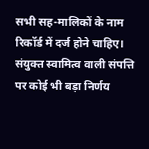सभी सह-मालिकों के नाम रिकॉर्ड में दर्ज होने चाहिए।
संयुक्त स्वामित्व वाली संपत्ति पर कोई भी बड़ा निर्णय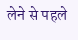लेने से पहले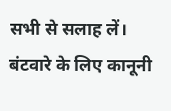सभी से सलाह लें।
बंटवारे के लिए कानूनी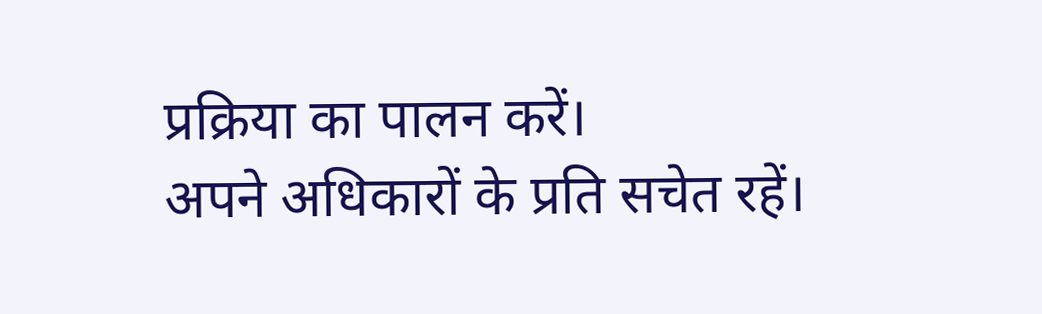प्रक्रिया का पालन करें।
अपने अधिकारों के प्रति सचेत रहें।